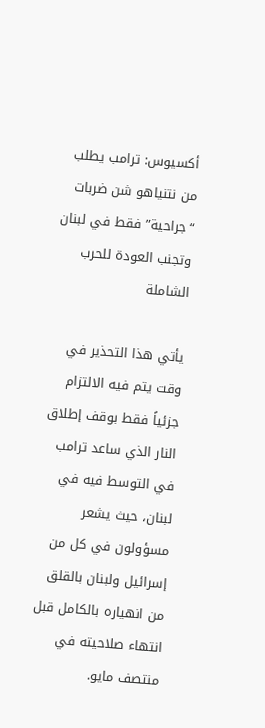أكسيوس: ترامب يطلب من نتنياهو شن ضربات “جراحية” فقط في لبنان وتجنب العودة للحرب الشاملة

يأتي هذا التحذير في وقت يتم فيه الالتزام جزئياً فقط بوقف إطلاق النار الذي ساعد ترامب في التوسط فيه في لبنان، حيث يشعر مسؤولون في كل من إسرائيل ولبنان بالقلق من انهياره بالكامل قبل انتهاء صلاحيته في منتصف مايو.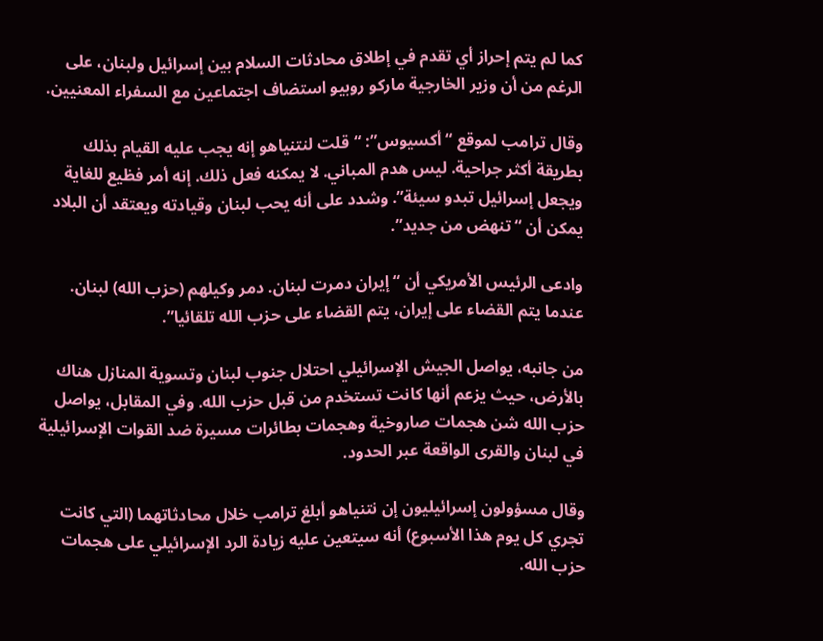كما لم يتم إحراز أي تقدم في إطلاق محادثات السلام بين إسرائيل ولبنان، على الرغم من أن وزير الخارجية ماركو روبيو استضاف اجتماعين مع السفراء المعنيين.

وقال ترامب لموقع “أكسيوس”: “قلت لنتنياهو إنه يجب عليه القيام بذلك بطريقة أكثر جراحية. ليس هدم المباني. لا يمكنه فعل ذلك. إنه أمر فظيع للغاية ويجعل إسرائيل تبدو سيئة”. وشدد على أنه يحب لبنان وقيادته ويعتقد أن البلاد يمكن أن “تنهض من جديد”.

وادعى الرئيس الأمريكي أن “إيران دمرت لبنان. دمر وكيلهم (حزب الله) لبنان. عندما يتم القضاء على إيران، يتم القضاء على حزب الله تلقائيا”.

من جانبه، يواصل الجيش الإسرائيلي احتلال جنوب لبنان وتسوية المنازل هناك بالأرض، حيث يزعم أنها كانت تستخدم من قبل حزب الله. وفي المقابل، يواصل حزب الله شن هجمات صاروخية وهجمات بطائرات مسيرة ضد القوات الإسرائيلية في لبنان والقرى الواقعة عبر الحدود.

وقال مسؤولون إسرائيليون إن نتنياهو أبلغ ترامب خلال محادثاتهما (التي كانت تجري كل يوم هذا الأسبوع) أنه سيتعين عليه زيادة الرد الإسرائيلي على هجمات حزب الله.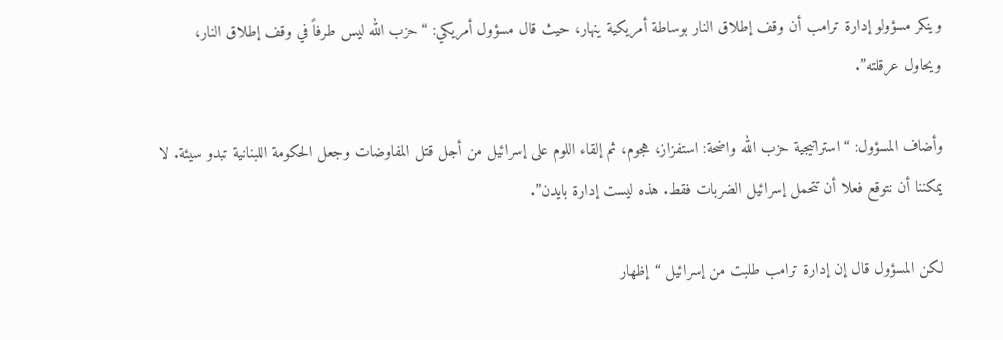وينكر مسؤولو إدارة ترامب أن وقف إطلاق النار بوساطة أمريكية ينهار، حيث قال مسؤول أمريكي: “حزب الله ليس طرفاً في وقف إطلاق النار، ويحاول عرقلته”.

وأضاف المسؤول: “استراتيجية حزب الله واضحة: استفزاز، هجوم، ثم إلقاء اللوم على إسرائيل من أجل قتل المفاوضات وجعل الحكومة اللبنانية تبدو سيئة. لا يمكننا أن نتوقع فعلا أن تتحمل إسرائيل الضربات فقط. هذه ليست إدارة بايدن”.

لكن المسؤول قال إن إدارة ترامب طلبت من إسرائيل “إظهار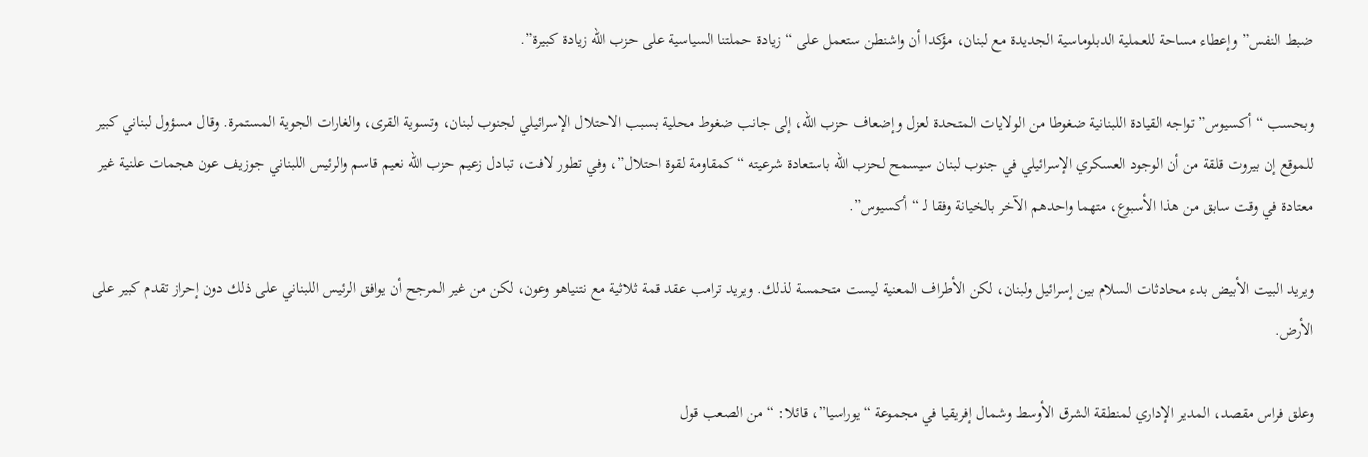ضبط النفس” وإعطاء مساحة للعملية الدبلوماسية الجديدة مع لبنان، مؤكدا أن واشنطن ستعمل على “زيادة حملتنا السياسية على حزب الله زيادة كبيرة”.

وبحسب “أكسيوس” تواجه القيادة اللبنانية ضغوطا من الولايات المتحدة لعزل وإضعاف حزب الله، إلى جانب ضغوط محلية بسبب الاحتلال الإسرائيلي لجنوب لبنان، وتسوية القرى، والغارات الجوية المستمرة. وقال مسؤول لبناني كبير للموقع إن بيروت قلقة من أن الوجود العسكري الإسرائيلي في جنوب لبنان سيسمح لحزب الله باستعادة شرعيته “كمقاومة لقوة احتلال”، وفي تطور لافت، تبادل زعيم حزب الله نعيم قاسم والرئيس اللبناني جوزيف عون هجمات علنية غير معتادة في وقت سابق من هذا الأسبوع، متهما واحدهم الآخر بالخيانة وفقا لـ “أكسيوس”.

ويريد البيت الأبيض بدء محادثات السلام بين إسرائيل ولبنان، لكن الأطراف المعنية ليست متحمسة لذلك. ويريد ترامب عقد قمة ثلاثية مع نتنياهو وعون، لكن من غير المرجح أن يوافق الرئيس اللبناني على ذلك دون إحراز تقدم كبير على الأرض.

وعلق فراس مقصد، المدير الإداري لمنطقة الشرق الأوسط وشمال إفريقيا في مجموعة “يوراسيا”، قائلا: “من الصعب قول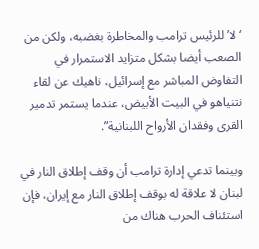‘لا’ للرئيس ترامب والمخاطرة بغضبه، ولكن من الصعب أيضا بشكل متزايد الاستمرار في التفاوض المباشر مع إسرائيل، ناهيك عن لقاء نتنياهو في البيت الأبيض، عندما يستمر تدمير القرى وفقدان الأرواح اللبنانية”.

وبينما تدعي إدارة ترامب أن وقف إطلاق النار في لبنان لا علاقة له بوقف إطلاق النار مع إيران، فإن استئناف الحرب هناك من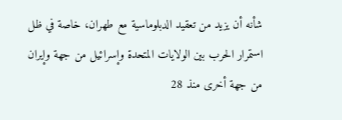شأنه أن يزيد من تعقيد الدبلوماسية مع طهران، خاصة في ظل استمرار الحرب بين الولايات المتحدة وإسرائيل من جهة وإيران من جهة أخرى منذ 28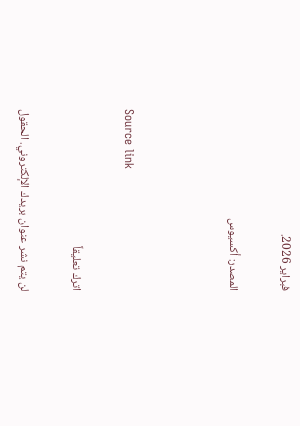فبراير 2026.

المصدر: أكسيوس



Source link

اترك تعليقاً

لن يتم نشر عنوان بريدك الإلكتروني. الحقول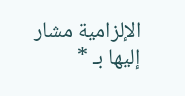الإلزامية مشار إليها بـ *